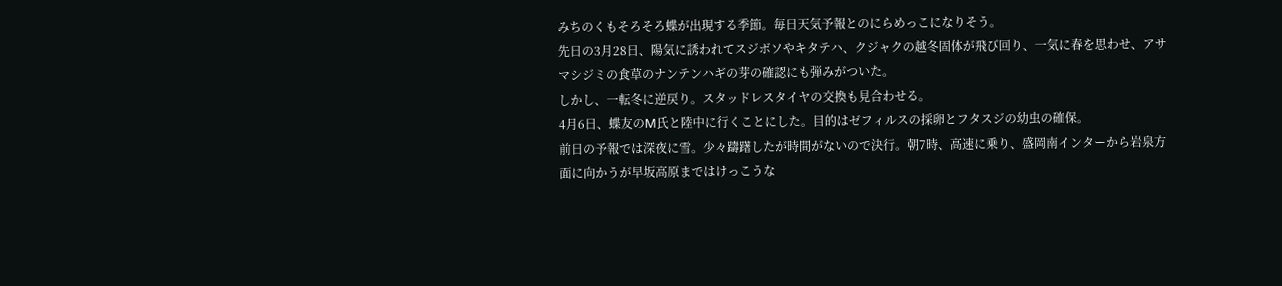みちのくもそろそろ蝶が出現する季節。毎日天気予報とのにらめっこになりそう。
先日の3月28日、陽気に誘われてスジボソやキタテハ、クジャクの越冬固体が飛び回り、一気に春を思わせ、アサマシジミの食草のナンテンハギの芽の確認にも弾みがついた。
しかし、一転冬に逆戻り。スタッドレスタイヤの交換も見合わせる。
4月6日、蝶友のM氏と陸中に行くことにした。目的はゼフィルスの採卵とフタスジの幼虫の確保。
前日の予報では深夜に雪。少々躊躇したが時間がないので決行。朝7時、高速に乗り、盛岡南インターから岩泉方面に向かうが早坂高原まではけっこうな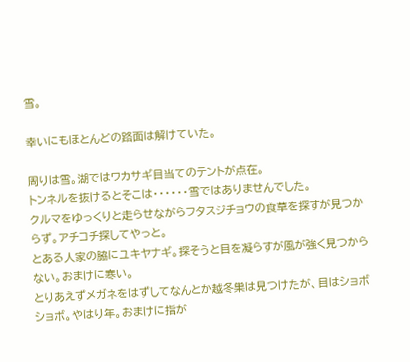雪。

幸いにもほとんどの路面は解けていた。

周りは雪。湖ではワカサギ目当てのテントが点在。
トンネルを抜けるとそこは・・・・・・雪ではありませんでした。
クルマをゆっくりと走らせながらフタスジチョウの食草を探すが見つからず。アチコチ探してやっと。
とある人家の脇にユキヤナギ。探そうと目を凝らすが風が強く見つからない。おまけに寒い。
とりあえずメガネをはずしてなんとか越冬巣は見つけたが、目はショボショボ。やはり年。おまけに指が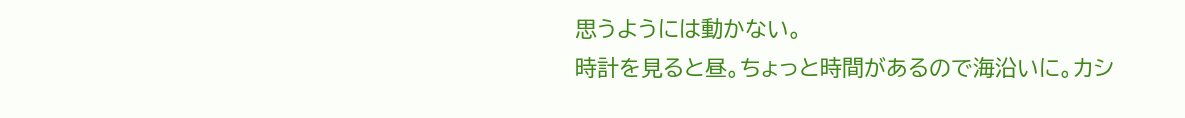思うようには動かない。
時計を見ると昼。ちょっと時間があるので海沿いに。カシ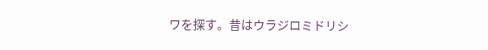ワを探す。昔はウラジロミドリシ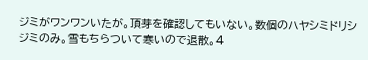ジミがワンワンいたが。頂芽を確認してもいない。数個のハヤシミドリシジミのみ。雪もちらついて寒いので退散。4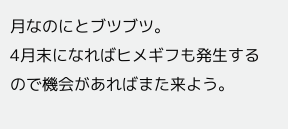月なのにとブツブツ。
4月末になればヒメギフも発生するので機会があればまた来よう。